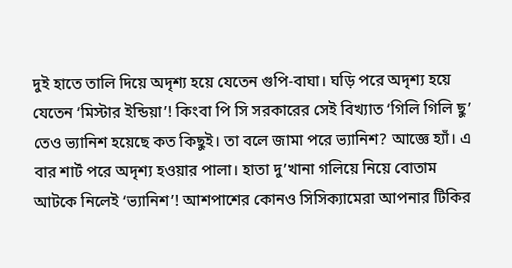দুই হাতে তালি দিয়ে অদৃশ্য হয়ে যেতেন গুপি-বাঘা। ঘড়ি পরে অদৃশ্য হয়ে যেতেন ‘মিস্টার ইন্ডিয়া’! কিংবা পি সি সরকারের সেই বিখ্যাত ‘গিলি গিলি ছু’ তেও ভ্যানিশ হয়েছে কত কিছুই। তা বলে জামা পরে ভ্যানিশ? আজ্ঞে হ্যাঁ। এ বার শার্ট পরে অদৃশ্য হওয়ার পালা। হাতা দু’খানা গলিয়ে নিয়ে বোতাম আটকে নিলেই ‘ভ্যানিশ’! আশপাশের কোনও সিসিক্যামেরা আপনার টিকির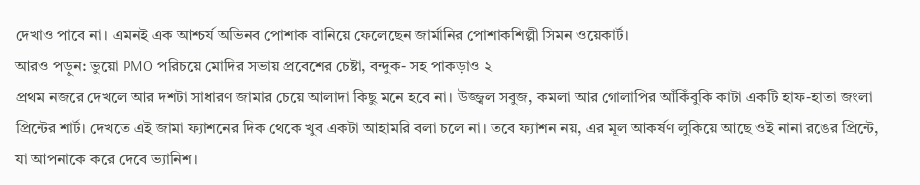দেখাও পাবে না। এমনই এক আশ্চর্য অভিনব পোশাক বানিয়ে ফেলেছেন জার্মানির পোশাকশিল্পী সিমন ওয়েকার্ট।
আরও পড়ুন: ভুয়ো PMO পরিচয়ে মোদির সভায় প্রবেশের চেষ্টা, বন্দুক- সহ পাকড়াও ২
প্রথম নজরে দেখলে আর দশটা সাধারণ জামার চেয়ে আলাদা কিছু মনে হবে না। উজ্জ্বল সবুজ, কমলা আর গোলাপির আঁকিঁবুকি কাটা একটি হাফ-হাতা জংলা প্রিন্টের শার্ট। দেখতে এই জামা ফ্যাশনের দিক থেকে খুব একটা আহামরি বলা চলে না। তবে ফ্যাশন নয়, এর মূল আকর্ষণ লুকিয়ে আছে ওই নানা রঙের প্রিন্টে, যা আপনাকে করে দেবে ভ্যানিশ।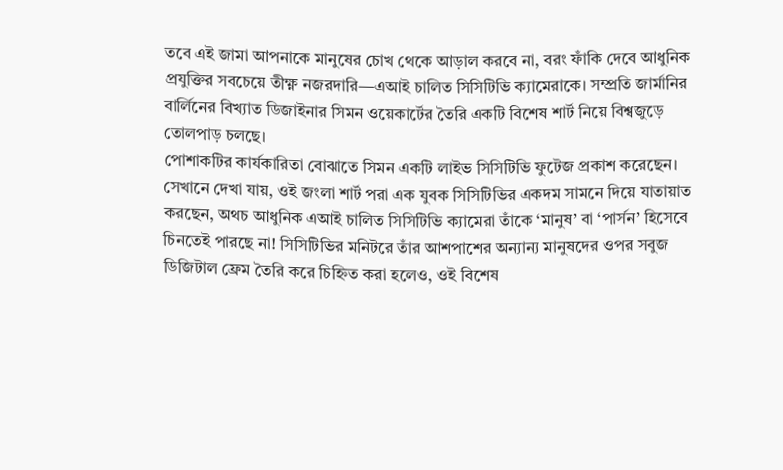তবে এই জামা আপনাকে মানুষের চোখ থেকে আড়াল করবে না, বরং ফাঁকি দেবে আধুনিক প্রযুক্তির সবচেয়ে তীক্ষ্ণ নজরদারি—এআই চালিত সিসিটিভি ক্যামেরাকে। সম্প্রতি জার্মানির বার্লিনের বিখ্যাত ডিজাইনার সিমন ওয়েকার্টের তৈরি একটি বিশেষ শার্ট নিয়ে বিশ্বজুড়ে তোলপাড় চলছে।
পোশাকটির কার্যকারিতা বোঝাতে সিমন একটি লাইভ সিসিটিভি ফুটেজ প্রকাশ করেছেন। সেখানে দেখা যায়, ওই জংলা শার্ট পরা এক যুবক সিসিটিভির একদম সামনে দিয়ে যাতায়াত করছেন, অথচ আধুনিক এআই চালিত সিসিটিভি ক্যামেরা তাঁকে ‘মানুষ’ বা ‘পার্সন’ হিসেবে চিনতেই পারছে না! সিসিটিভির মনিটরে তাঁর আশপাশের অন্যান্য মানুষদের ওপর সবুজ ডিজিটাল ফ্রেম তৈরি করে চিহ্নিত করা হলেও, ওই বিশেষ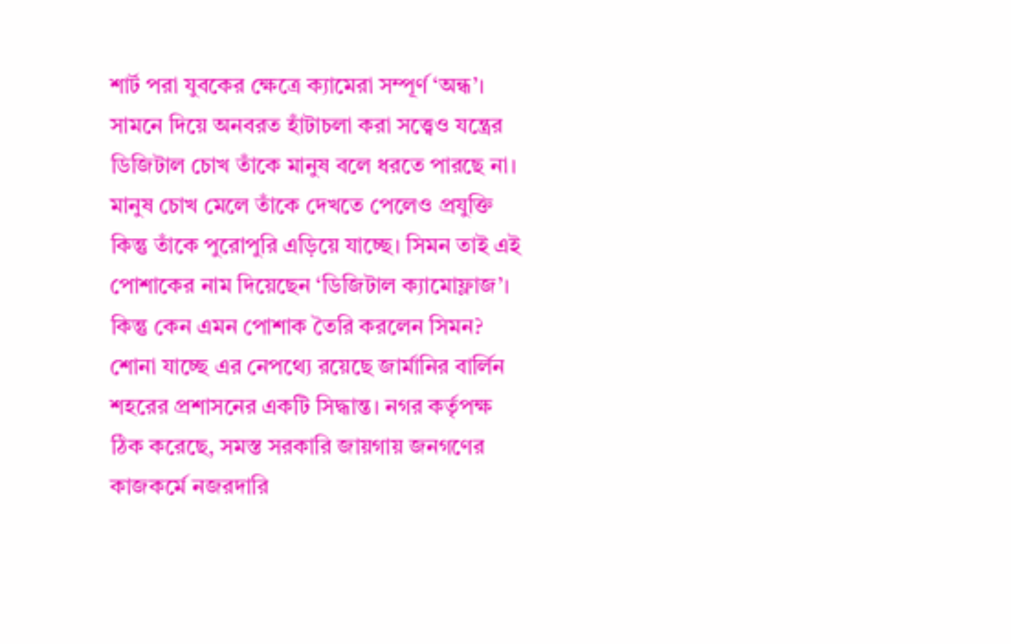শার্ট পরা যুবকের ক্ষেত্রে ক্যামেরা সম্পূর্ণ ‘অন্ধ’। সামনে দিয়ে অনবরত হাঁটাচলা করা সত্ত্বেও যন্ত্রের ডিজিটাল চোখ তাঁকে মানুষ বলে ধরতে পারছে না। মানুষ চোখ মেলে তাঁকে দেখতে পেলেও প্রযুক্তি কিন্তু তাঁকে পুরোপুরি এড়িয়ে যাচ্ছে। সিমন তাই এই পোশাকের নাম দিয়েছেন ‘ডিজিটাল ক্যামোফ্লাজ’।
কিন্তু কেন এমন পোশাক তৈরি করলেন সিমন? শোনা যাচ্ছে এর নেপথ্যে রয়েছে জার্মানির বার্লিন শহরের প্রশাসনের একটি সিদ্ধান্ত। নগর কর্তৃপক্ষ ঠিক করেছে, সমস্ত সরকারি জায়গায় জনগণের কাজকর্মে নজরদারি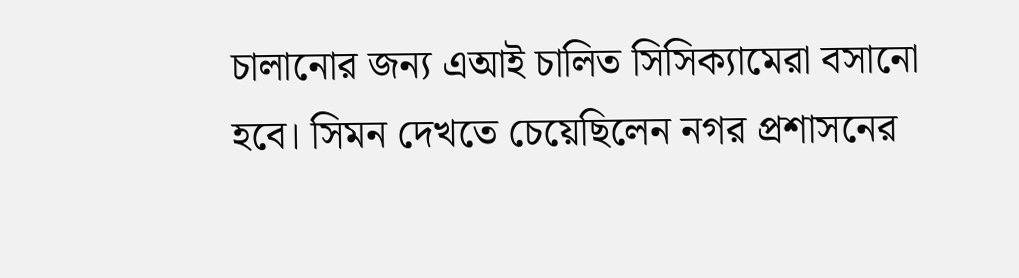চালানোর জন্য এআই চালিত সিসিক্যামেরা বসানো হবে। সিমন দেখতে চেয়েছিলেন নগর প্রশাসনের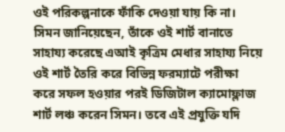ওই পরিকল্পনাকে ফাঁকি দেওয়া যায় কি না।
সিমন জানিয়েছেন, তাঁকে ওই শার্ট বানাতে সাহায্য করেছে এআই কৃত্রিম মেধার সাহায্য নিয়ে ওই শার্ট তৈরি করে বিভিন্ন ফরম্যাটে পরীক্ষা করে সফল হওয়ার পরই ডিজিটাল ক্যামোফ্লাজ শার্ট লঞ্চ করেন সিমন। তবে এই প্রযুক্তি যদি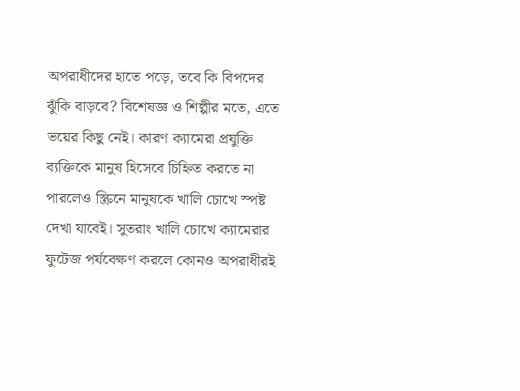অপরাধীদের হাতে পড়ে, তবে কি বিপদের ঝুঁকি বাড়বে? বিশেষজ্ঞ ও শিল্পীর মতে, এতে ভয়ের কিছু নেই। কারণ ক্যামেরা প্রযুক্তি ব্যক্তিকে মানুষ হিসেবে চিহ্নিত করতে না পারলেও স্ক্রিনে মানুষকে খালি চোখে স্পষ্ট দেখা যাবেই। সুতরাং খালি চোখে ক্যামেরার ফুটেজ পর্যবেক্ষণ করলে কোনও অপরাধীরই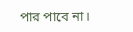পার পাবে না।